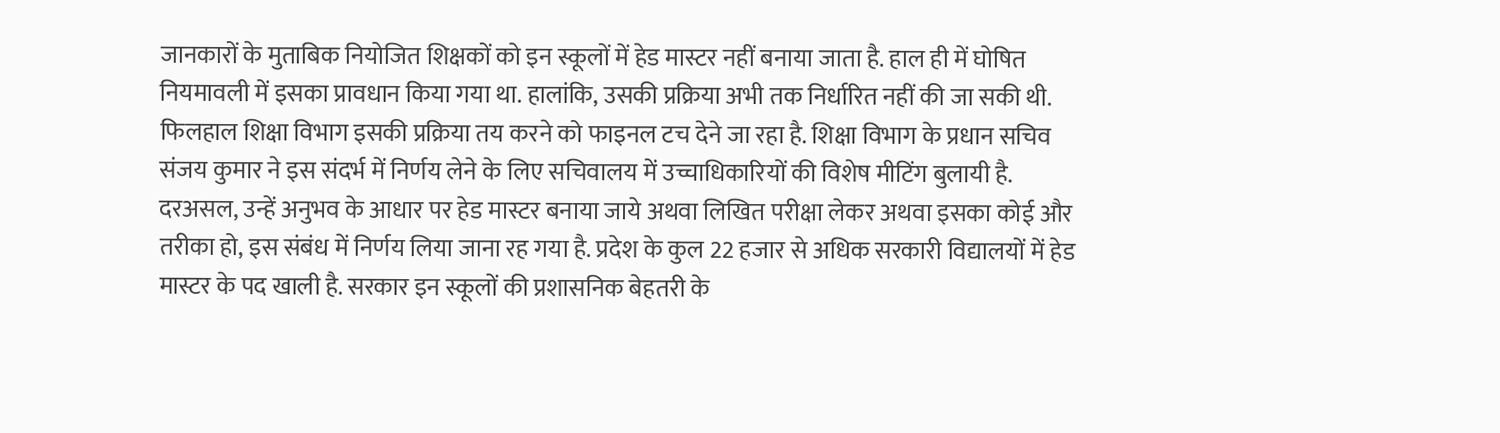जानकारों के मुताबिक नियोजित शिक्षकों को इन स्कूलों में हेड मास्टर नहीं बनाया जाता है. हाल ही में घोषित नियमावली में इसका प्रावधान किया गया था. हालांकि, उसकी प्रक्रिया अभी तक निर्धारित नहीं की जा सकी थी. फिलहाल शिक्षा विभाग इसकी प्रक्रिया तय करने को फाइनल टच देने जा रहा है. शिक्षा विभाग के प्रधान सचिव संजय कुमार ने इस संदर्भ में निर्णय लेने के लिए सचिवालय में उच्चाधिकारियों की विशेष मीटिंग बुलायी है.
दरअसल, उन्हें अनुभव के आधार पर हेड मास्टर बनाया जाये अथवा लिखित परीक्षा लेकर अथवा इसका कोई और तरीका हो, इस संबंध में निर्णय लिया जाना रह गया है. प्रदेश के कुल 22 हजार से अधिक सरकारी विद्यालयों में हेड मास्टर के पद खाली है. सरकार इन स्कूलों की प्रशासनिक बेहतरी के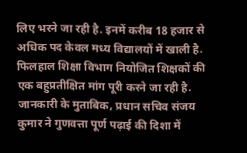लिए भरने जा रही है. इनमें करीब 18 हजार से अधिक पद केवल मध्य विद्यालयों में खाली है.
फिलहाल शिक्षा विभाग नियोजित शिक्षकों की एक बहुप्रतीक्षित मांग पूरी करने जा रही है. जानकारी के मुताबिक, प्रधान सचिव संजय कुमार ने गुणवत्ता पूर्ण पढ़ाई की दिशा में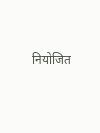नियोजित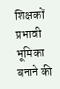शिक्षकों प्रभावी भूमिका बनाने की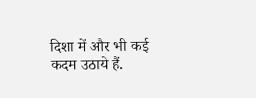दिशा में और भी कई कदम उठाये हैं.